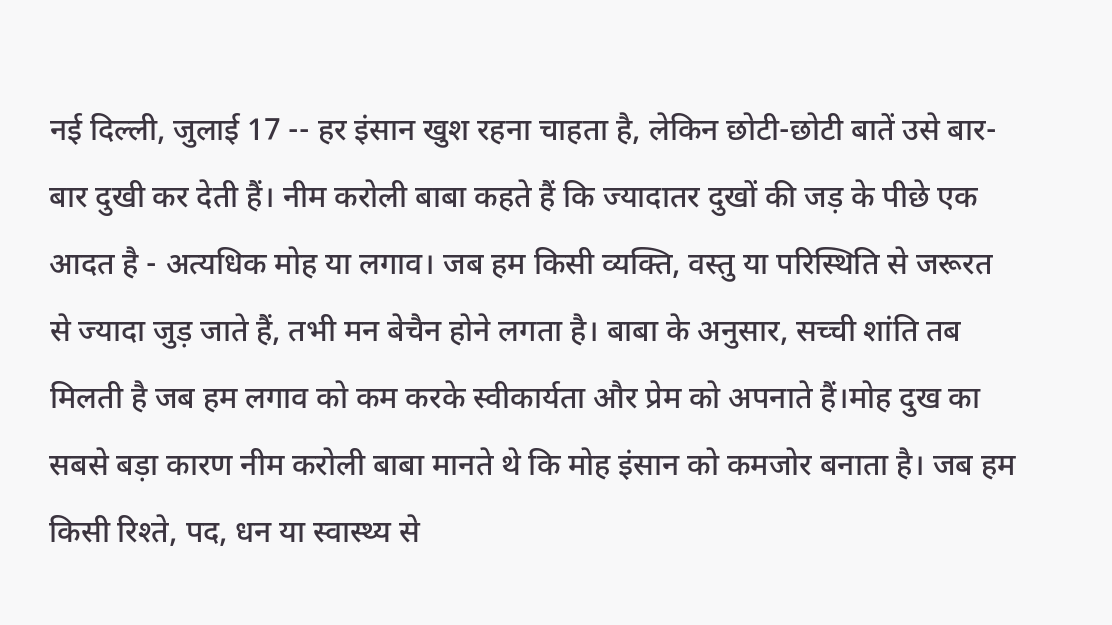नई दिल्ली, जुलाई 17 -- हर इंसान खुश रहना चाहता है, लेकिन छोटी-छोटी बातें उसे बार-बार दुखी कर देती हैं। नीम करोली बाबा कहते हैं कि ज्यादातर दुखों की जड़ के पीछे एक आदत है - अत्यधिक मोह या लगाव। जब हम किसी व्यक्ति, वस्तु या परिस्थिति से जरूरत से ज्यादा जुड़ जाते हैं, तभी मन बेचैन होने लगता है। बाबा के अनुसार, सच्ची शांति तब मिलती है जब हम लगाव को कम करके स्वीकार्यता और प्रेम को अपनाते हैं।मोह दुख का सबसे बड़ा कारण नीम करोली बाबा मानते थे कि मोह इंसान को कमजोर बनाता है। जब हम किसी रिश्ते, पद, धन या स्वास्थ्य से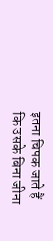इतना चिपक जाते हैं कि उसके बिना जीना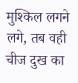मुश्किल लगने लगे, तब वही चीज दुख का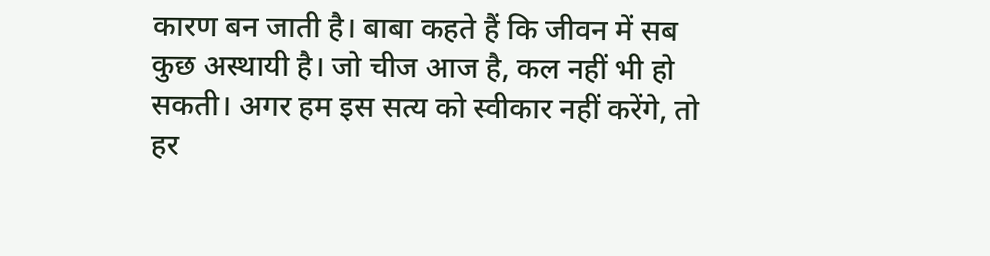कारण बन जाती है। बाबा कहते हैं कि जीवन में सब कुछ अस्थायी है। जो चीज आज है, कल नहीं भी हो सकती। अगर हम इस सत्य को स्वीकार नहीं करेंगे, तो हर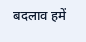बदलाव हमें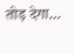तोड़ देगा...